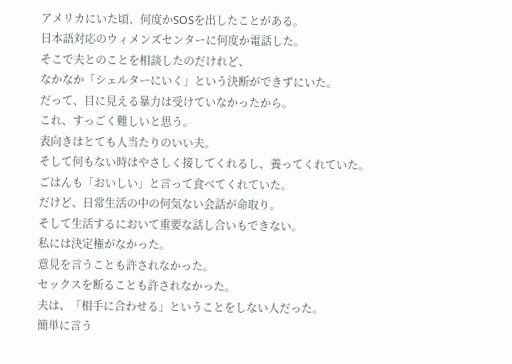アメリカにいた頃、何度かSOSを出したことがある。
日本語対応のウィメンズセンターに何度か電話した。
そこで夫とのことを相談したのだけれど、
なかなか「シェルターにいく」という決断ができずにいた。
だって、目に見える暴力は受けていなかったから。
これ、すっごく難しいと思う。
表向きはとても人当たりのいい夫。
そして何もない時はやさしく接してくれるし、養ってくれていた。
ごはんも「おいしい」と言って食べてくれていた。
だけど、日常生活の中の何気ない会話が命取り。
そして生活するにおいて重要な話し合いもできない。
私には決定権がなかった。
意見を言うことも許されなかった。
セックスを断ることも許されなかった。
夫は、「相手に合わせる」ということをしない人だった。
簡単に言う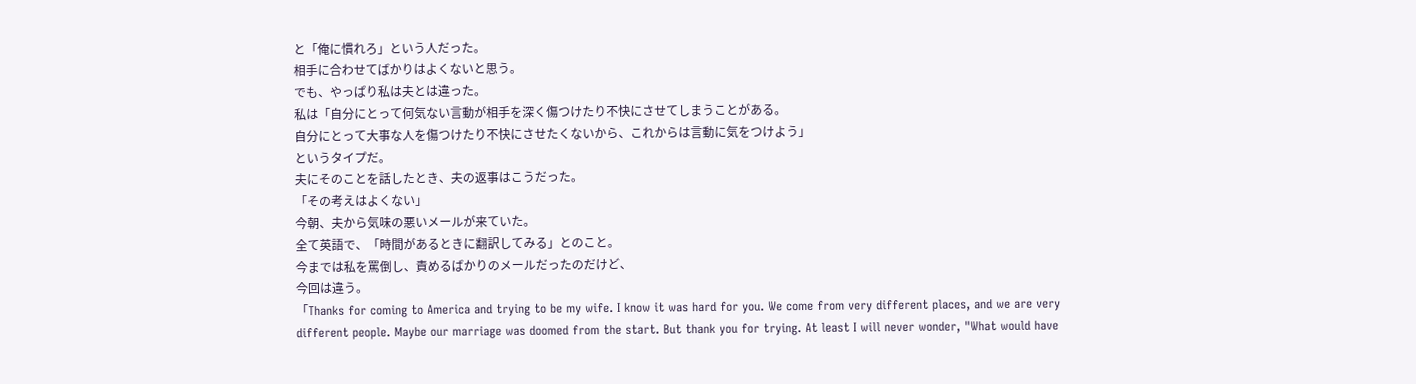と「俺に慣れろ」という人だった。
相手に合わせてばかりはよくないと思う。
でも、やっぱり私は夫とは違った。
私は「自分にとって何気ない言動が相手を深く傷つけたり不快にさせてしまうことがある。
自分にとって大事な人を傷つけたり不快にさせたくないから、これからは言動に気をつけよう」
というタイプだ。
夫にそのことを話したとき、夫の返事はこうだった。
「その考えはよくない」
今朝、夫から気味の悪いメールが来ていた。
全て英語で、「時間があるときに翻訳してみる」とのこと。
今までは私を罵倒し、責めるばかりのメールだったのだけど、
今回は違う。
「Thanks for coming to America and trying to be my wife. I know it was hard for you. We come from very different places, and we are very different people. Maybe our marriage was doomed from the start. But thank you for trying. At least I will never wonder, "What would have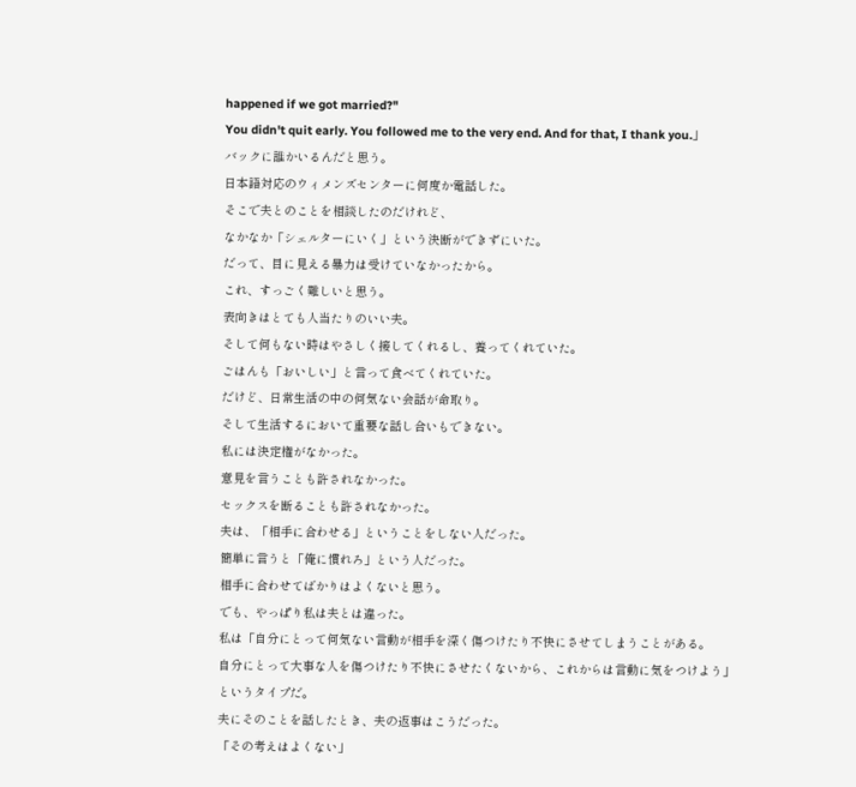happened if we got married?"
You didn't quit early. You followed me to the very end. And for that, I thank you.」
バックに誰かいるんだと思う。
日本語対応のウィメンズセンターに何度か電話した。
そこで夫とのことを相談したのだけれど、
なかなか「シェルターにいく」という決断ができずにいた。
だって、目に見える暴力は受けていなかったから。
これ、すっごく難しいと思う。
表向きはとても人当たりのいい夫。
そして何もない時はやさしく接してくれるし、養ってくれていた。
ごはんも「おいしい」と言って食べてくれていた。
だけど、日常生活の中の何気ない会話が命取り。
そして生活するにおいて重要な話し合いもできない。
私には決定権がなかった。
意見を言うことも許されなかった。
セックスを断ることも許されなかった。
夫は、「相手に合わせる」ということをしない人だった。
簡単に言うと「俺に慣れろ」という人だった。
相手に合わせてばかりはよくないと思う。
でも、やっぱり私は夫とは違った。
私は「自分にとって何気ない言動が相手を深く傷つけたり不快にさせてしまうことがある。
自分にとって大事な人を傷つけたり不快にさせたくないから、これからは言動に気をつけよう」
というタイプだ。
夫にそのことを話したとき、夫の返事はこうだった。
「その考えはよくない」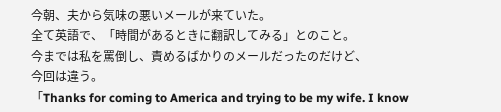今朝、夫から気味の悪いメールが来ていた。
全て英語で、「時間があるときに翻訳してみる」とのこと。
今までは私を罵倒し、責めるばかりのメールだったのだけど、
今回は違う。
「Thanks for coming to America and trying to be my wife. I know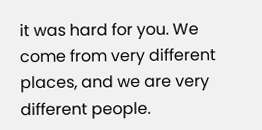it was hard for you. We come from very different places, and we are very different people.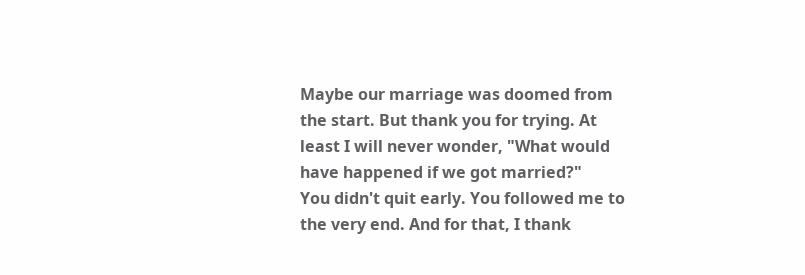Maybe our marriage was doomed from the start. But thank you for trying. At least I will never wonder, "What would have happened if we got married?"
You didn't quit early. You followed me to the very end. And for that, I thank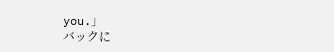you.」
バックに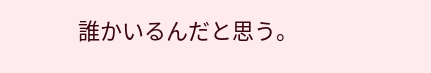誰かいるんだと思う。